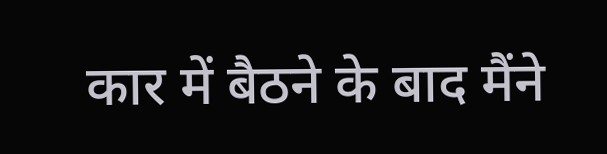कार में बैठने के बाद मैंने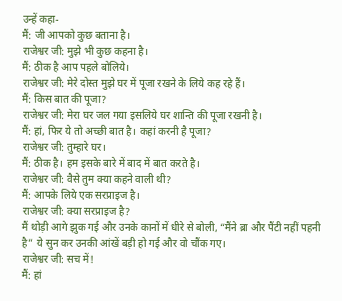उन्हें कहा-
मैं: जी आपको कुछ बताना है।
राजेश्वर जी: मुझे भी कुछ कहना है।
मैं: ठीक है आप पहले बोलिये।
राजेश्वर जी: मेरे दोस्त मुझे घर में पूजा रखने के लिये कह रहे हैं।
मैं: किस बात की पूजा?
राजेश्वर जी: मेरा घर जल गया इसलिये घर शान्ति की पूजा रखनी है।
मैं: हां, फिर ये तो अच्छी बात है। कहां करनी है पूजा?
राजेश्वर जी: तुम्हारे घर।
मैं: ठीक है। हम इसके बारे में बाद में बात करते है।
राजेश्वर जी: वैसे तुम क्या कहने वाली थी?
मैं: आपके लिये एक सरप्राइज है।
राजेश्वर जी: क्या सरप्राइज है?
मैं थोड़ी आगे झुक गई और उनके कानों में धीरे से बोली, “मैंने ब्रा और पैंटी नहीं पहनी है” ये सुन कर उनकी आंखें बड़ी हो गई और वो चौंक गए।
राजेश्वर जी: सच में!
मैं: हां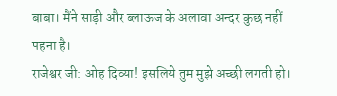बाबा। मैंने साड़ी और ब्लाऊज के अलावा अन्दर कुछ नहीं पहना है।
राजेश्वर जी: ओह दिव्या! इसलिये तुम मुझे अच्छी लगती हो।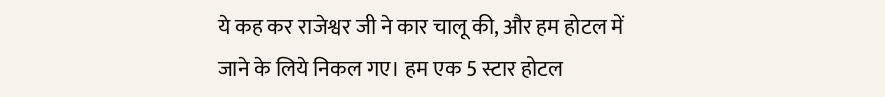ये कह कर राजेश्वर जी ने कार चालू की, और हम होटल में जाने के लिये निकल गए। हम एक 5 स्टार होटल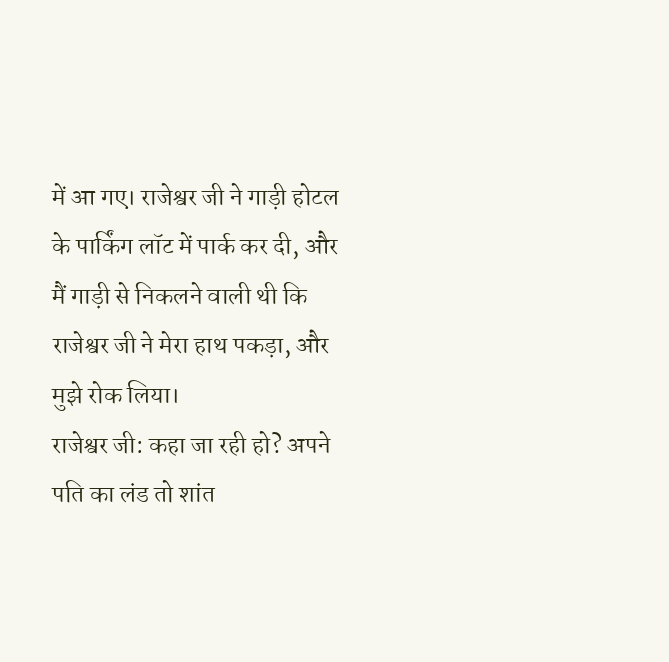में आ गए। राजेश्वर जी ने गाड़ी होटल के पार्किंग लॉट में पार्क कर दी, और मैं गाड़ी से निकलने वाली थी कि राजेश्वर जी ने मेरा हाथ पकड़ा, और मुझे रोक लिया।
राजेश्वर जी: कहा जा रही हो? अपने पति का लंड तो शांत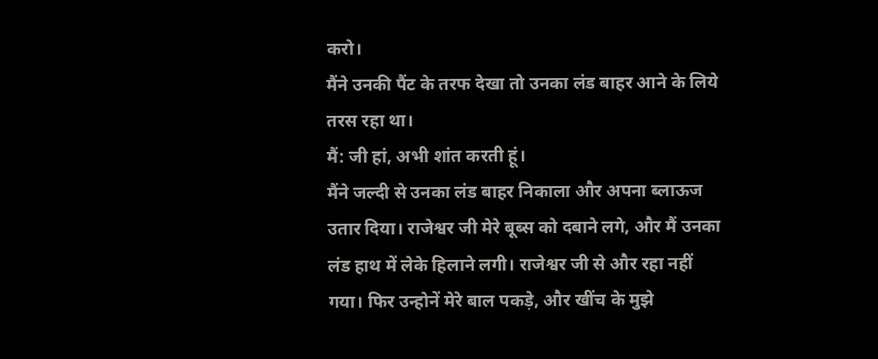करो।
मैंने उनकी पैंट के तरफ देखा तो उनका लंड बाहर आने के लिये तरस रहा था।
मैं: जी हां, अभी शांत करती हूं।
मैंने जल्दी से उनका लंड बाहर निकाला और अपना ब्लाऊज उतार दिया। राजेश्वर जी मेरे बूब्स को दबाने लगे, और मैं उनका लंड हाथ में लेके हिलाने लगी। राजेश्वर जी से और रहा नहीं गया। फिर उन्होनें मेरे बाल पकड़े, और खींच के मुझे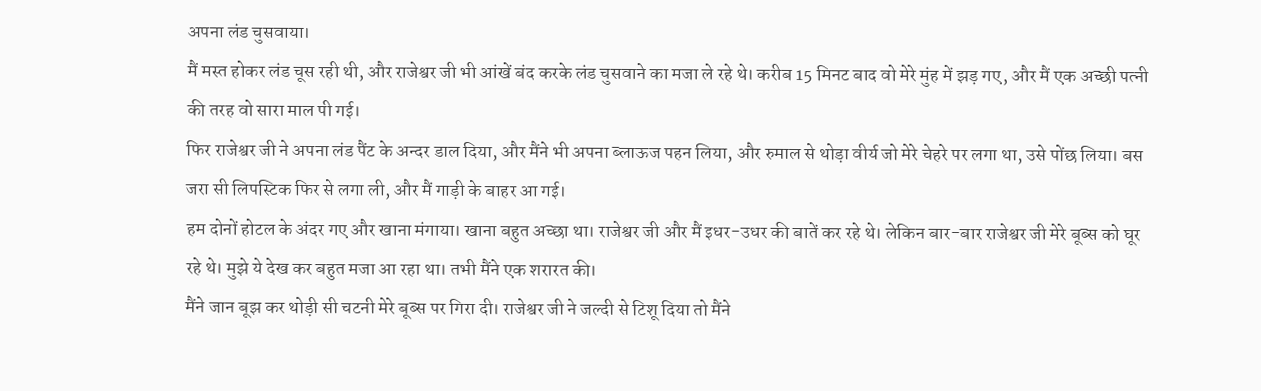अपना लंड चुसवाया।
मैं मस्त होकर लंड चूस रही थी, और राजेश्वर जी भी आंखें बंद करके लंड चुसवाने का मजा ले रहे थे। करीब 15 मिनट बाद वो मेरे मुंह में झड़ गए, और मैं एक अच्छी पत्नी की तरह वो सारा माल पी गई।
फिर राजेश्वर जी ने अपना लंड पैंट के अन्दर डाल दिया, और मैंने भी अपना ब्लाऊज पहन लिया, और रुमाल से थोड़ा वीर्य जो मेरे चेहरे पर लगा था, उसे पोंछ लिया। बस जरा सी लिपस्टिक फिर से लगा ली, और मैं गाड़ी के बाहर आ गई।
हम दोनों होटल के अंदर गए और खाना मंगाया। खाना बहुत अच्छा था। राजेश्वर जी और मैं इधर-उधर की बातें कर रहे थे। लेकिन बार-बार राजेश्वर जी मेरे बूब्स को घूर रहे थे। मुझे ये देख कर बहुत मजा आ रहा था। तभी मैंने एक शरारत की।
मैंने जान बूझ कर थोड़ी सी चटनी मेरे बूब्स पर गिरा दी। राजेश्वर जी ने जल्दी से टिशू दिया तो मैंने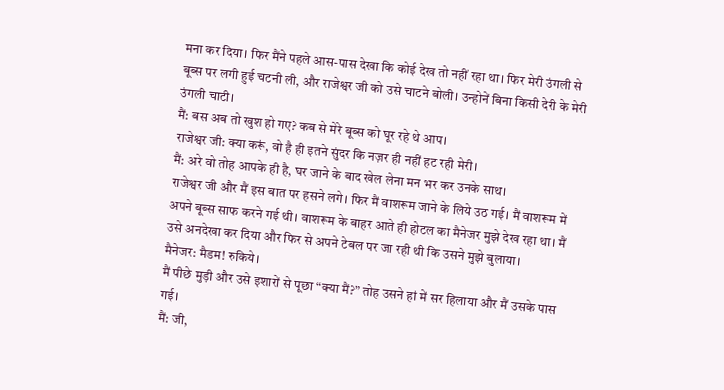मना कर दिया। फिर मैंने पहले आस-पास देखा कि कोई देख तो नहीं रहा था। फिर मेरी उंगली से बूब्स पर लगी हुई चटनी ली, और राजेश्वर जी को उसे चाटने बोली। उन्होनें बिना किसी देरी के मेरी उंगली चाटी।
मैं: बस अब तो खुश हो गए? कब से मेरे बूब्स को घूर रहे थे आप।
राजेश्वर जी: क्या करूं, वो है ही इतने सुंदर कि नज़र ही नहीं हट रही मेरी।
मैं: अरे वो तोह आपके ही है, घर जाने के बाद खेल लेना मन भर कर उनके साथ।
राजेश्वर जी और मैं इस बात पर हसने लगे। फिर मैं वाशरूम जाने के लिये उठ गई। मैं वाशरूम में अपने बूब्स साफ करने गई थी। वाशरूम के बाहर आते ही होटल का मैनेजर मुझे देख रहा था। मैं उसे अनदेखा कर दिया और फिर से अपने टेबल पर जा रही थी कि उसने मुझे बुलाया।
मैनेजर: मैडम! रुकिये।
मैं पीछे मुड़ी और उसे इशारों से पूछा “क्या मैं?” तोह उसने हां में सर हिलाया और मैं उसके पास गई।
मैं: जी,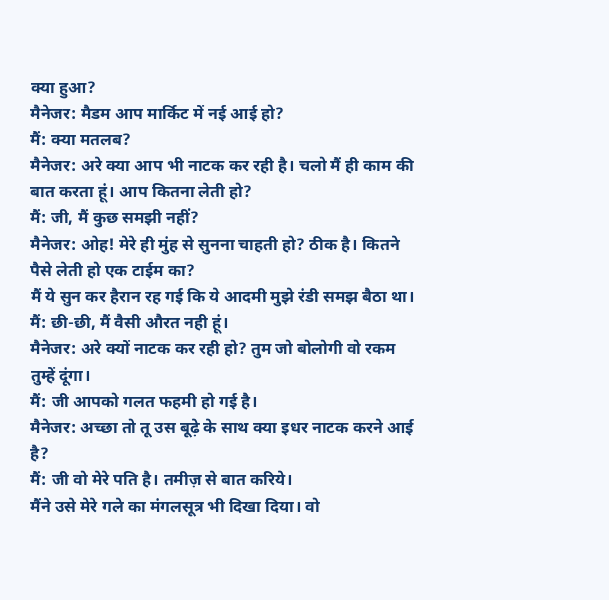क्या हुआ?
मैनेजर: मैडम आप मार्किट में नई आई हो?
मैं: क्या मतलब?
मैनेजर: अरे क्या आप भी नाटक कर रही है। चलो मैं ही काम की बात करता हूं। आप कितना लेती हो?
मैं: जी, मैं कुछ समझी नहीं?
मैनेजर: ओह! मेरे ही मुंह से सुनना चाहती हो? ठीक है। कितने पैसे लेती हो एक टाईम का?
मैं ये सुन कर हैरान रह गई कि ये आदमी मुझे रंडी समझ बैठा था।
मैं: छी-छी, मैं वैसी औरत नही हूं।
मैनेजर: अरे क्यों नाटक कर रही हो? तुम जो बोलोगी वो रकम तुम्हें दूंगा।
मैं: जी आपको गलत फहमी हो गई है।
मैनेजर: अच्छा तो तू उस बूढ़े के साथ क्या इधर नाटक करने आई है?
मैं: जी वो मेरे पति है। तमीज़ से बात करिये।
मैंने उसे मेरे गले का मंगलसूत्र भी दिखा दिया। वो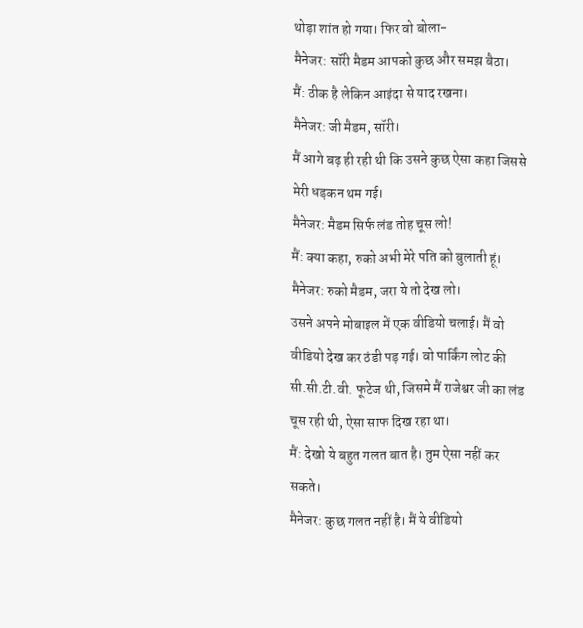थोड़ा शांत हो गया। फिर वो बोला-
मैनेजर: सॉरी मैडम आपको कुछ और समझ बैठा।
मैं: ठीक है लेकिन आइंदा से याद रखना।
मैनेजर: जी मैडम, सॉरी।
मैं आगे बढ़ ही रही थी कि उसने कुछ ऐसा कहा जिससे मेरी धड़कन थम गई।
मैनेजर: मैडम सिर्फ लंड तोह चूस लो!
मैं: क्या कहा, रुको अभी मेरे पति को बुलाती हूं।
मैनेजर: रुको मैडम, जरा ये तो देख लो।
उसने अपने मोबाइल में एक वीडियो चलाई। मैं वो वीडियो देख कर ठंडी पड़ गई। वो पार्किंग लोट की सी.सी.टी.वी. फूटेज थी, जिसमे मैं राजेश्वर जी का लंड चूस रही थी, ऐसा साफ दिख रहा था।
मैं: देखो ये बहुत गलत बात है। तुम ऐसा नहीं कर सकते।
मैनेजर: कुछ गलत नहीं है। मैं ये वीडियो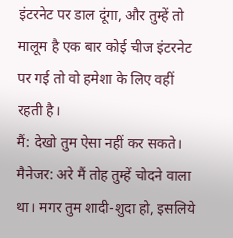इंटरनेट पर डाल दूंगा, और तुम्हें तो मालूम है एक बार कोई चीज इंटरनेट पर गई तो वो हमेशा के लिए वहीं रहती है।
मैं: देखो तुम ऐसा नहीं कर सकते।
मैनेजर: अरे मैं तोह तुम्हें चोदने वाला था। मगर तुम शादी-शुदा हो, इसलिये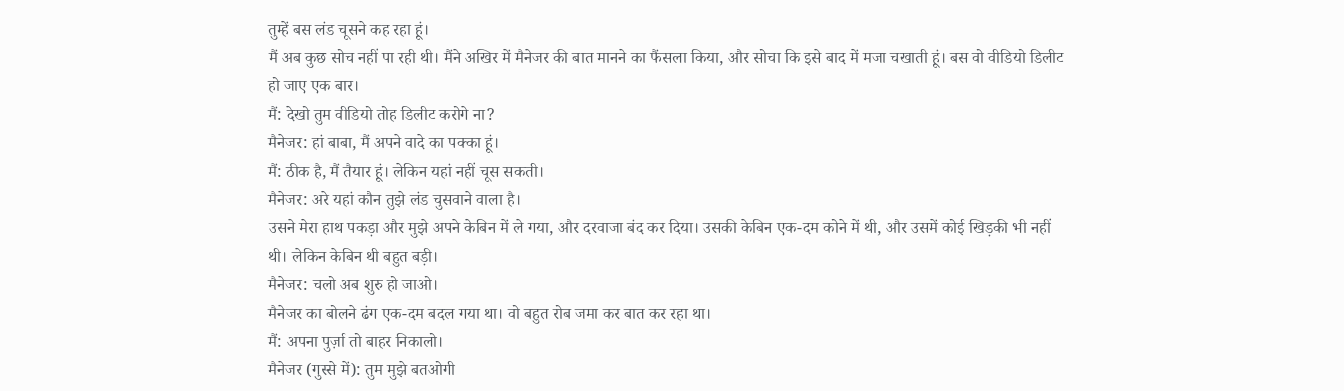तुम्हें बस लंड चूसने कह रहा हूं।
मैं अब कुछ सोच नहीं पा रही थी। मैंने अखिर में मैनेजर की बात मानने का फैंसला किया, और सोचा कि इसे बाद में मजा चखाती हूं। बस वो वीडियो डिलीट हो जाए एक बार।
मैं: देखो तुम वीडियो तोह डिलीट करोगे ना?
मैनेजर: हां बाबा, मैं अपने वादे का पक्का हूं।
मैं: ठीक है, मैं तैयार हूं। लेकिन यहां नहीं चूस सकती।
मैनेजर: अरे यहां कौन तुझे लंड चुसवाने वाला है।
उसने मेरा हाथ पकड़ा और मुझे अपने केबिन में ले गया, और दरवाजा बंद कर दिया। उसकी केबिन एक-दम कोने में थी, और उसमें कोई खिड़की भी नहीं थी। लेकिन केबिन थी बहुत बड़ी।
मैनेजर: चलो अब शुरु हो जाओ।
मैनेजर का बोलने ढंग एक-दम बदल गया था। वो बहुत रोब जमा कर बात कर रहा था।
मैं: अपना पुर्ज़ा तो बाहर निकालो।
मैनेजर (गुस्से में): तुम मुझे बतओगी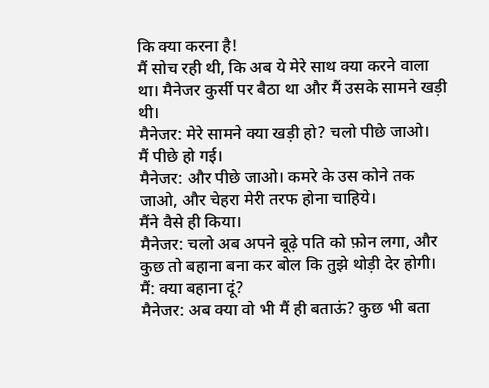कि क्या करना है!
मैं सोच रही थी, कि अब ये मेरे साथ क्या करने वाला था। मैनेजर कुर्सी पर बैठा था और मैं उसके सामने खड़ी थी।
मैनेजर: मेरे सामने क्या खड़ी हो? चलो पीछे जाओ।
मैं पीछे हो गई।
मैनेजर: और पीछे जाओ। कमरे के उस कोने तक जाओ, और चेहरा मेरी तरफ होना चाहिये।
मैंने वैसे ही किया।
मैनेजर: चलो अब अपने बूढ़े पति को फ़ोन लगा, और कुछ तो बहाना बना कर बोल कि तुझे थोड़ी देर होगी।
मैं: क्या बहाना दूं?
मैनेजर: अब क्या वो भी मैं ही बताऊं? कुछ भी बता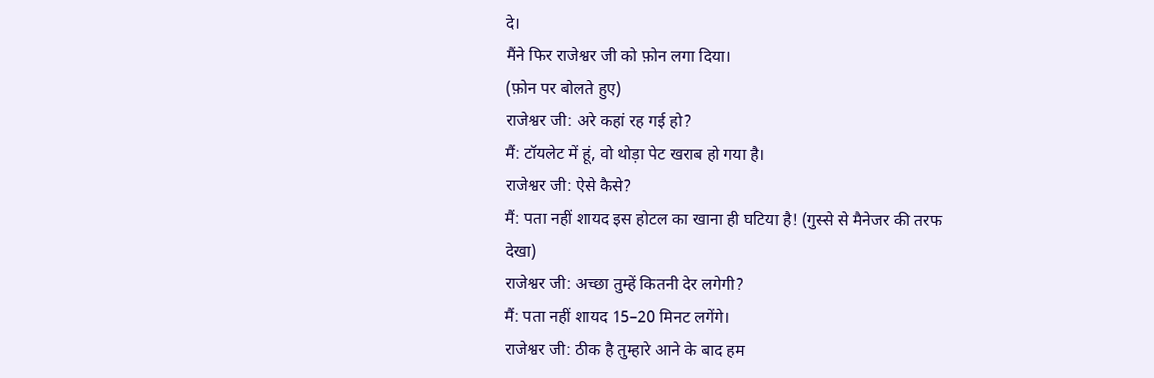दे।
मैंने फिर राजेश्वर जी को फ़ोन लगा दिया।
(फ़ोन पर बोलते हुए)
राजेश्वर जी: अरे कहां रह गई हो?
मैं: टॉयलेट में हूं, वो थोड़ा पेट खराब हो गया है।
राजेश्वर जी: ऐसे कैसे?
मैं: पता नहीं शायद इस होटल का खाना ही घटिया है! (गुस्से से मैनेजर की तरफ देखा)
राजेश्वर जी: अच्छा तुम्हें कितनी देर लगेगी?
मैं: पता नहीं शायद 15–20 मिनट लगेंगे।
राजेश्वर जी: ठीक है तुम्हारे आने के बाद हम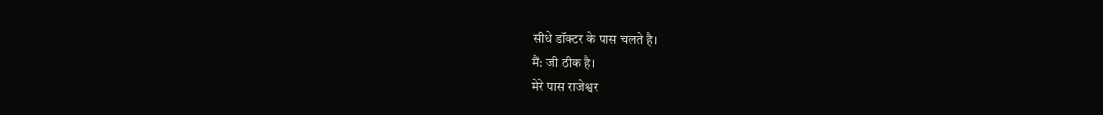सीधे डॉक्टर के पास चलते है।
मैं: जी ठीक है।
मेरे पास राजेश्वर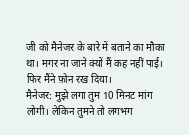जी को मैनेजर के बारे में बताने का मौका था। मगर ना जाने क्यों मैं कह नहीं पाई।
फिर मैंने फ़ोन रख दिया।
मैनेजर: मुझे लगा तुम 10 मिनट मांग लोगी। लेकिन तुमने तो लगभग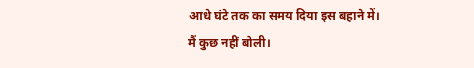आधे घंटे तक का समय दिया इस बहाने में।
मैं कुछ नहीं बोली।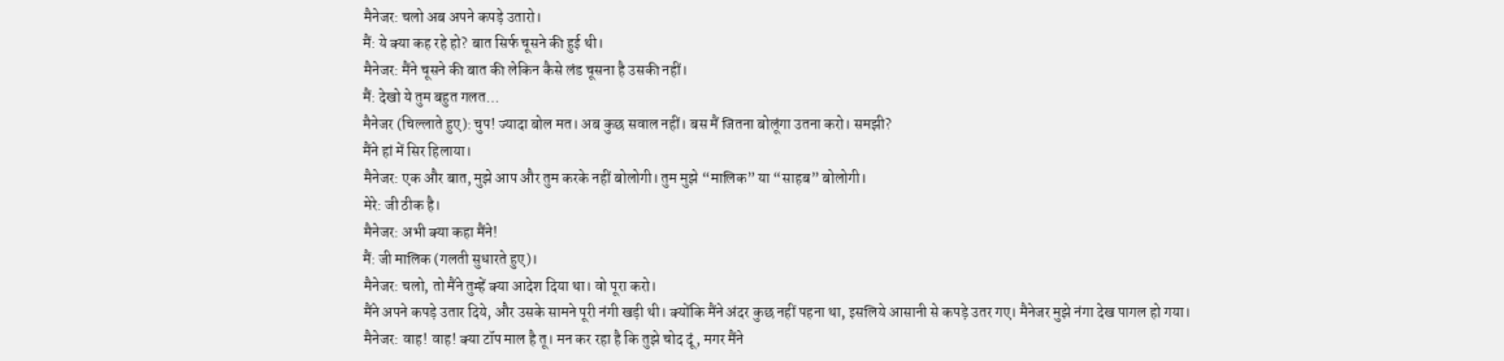मैनेजर: चलो अब अपने कपड़े उतारो।
मैं: ये क्या कह रहे हो? बात सिर्फ चूसने की हुई थी।
मैनेजर: मैंने चूसने की बात की लेकिन कैसे लंड चूसना है उसकी नहीं।
मैं: देखो ये तुम बहुत गलत…
मैनेजर (चिल्लाते हुए): चुप! ज्यादा बोल मत। अब कुछ सवाल नहीं। बस मैं जितना बोलूंगा उतना करो। समझी?
मैंने हां में सिर हिलाया।
मैनेजर: एक और बात, मुझे आप और तुम करके नहीं बोलोगी। तुम मुझे “मालिक” या “साहब” बोलोगी।
मेरे: जी ठीक है।
मैनेजर: अभी क्या कहा मैंने!
मैं: जी मालिक (गलती सुधारते हुए)।
मैनेजर: चलो, तो मैंने तुम्हें क्या आदेश दिया था। वो पूरा करो।
मैंने अपने कपड़े उतार दिये, और उसके सामने पूरी नंगी खड़ी थी। क्योंकि मैंने अंदर कुछ नहीं पहना था, इसलिये आसानी से कपड़े उतर गए। मैनेजर मुझे नंगा देख पागल हो गया।
मैनेजर: वाह! वाह! क्या टॉप माल है तू। मन कर रहा है कि तुझे चोद दूं, मगर मैंने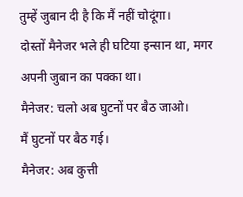तुम्हें जुबान दी है कि मैं नहीं चोदूंगा।
दोस्तों मैनेजर भले ही घटिया इन्सान था, मगर अपनी जुबान का पक्का था।
मैनेजर: चलो अब घुटनों पर बैठ जाओ।
मैं घुटनों पर बैठ गई।
मैनेजर: अब कुत्ती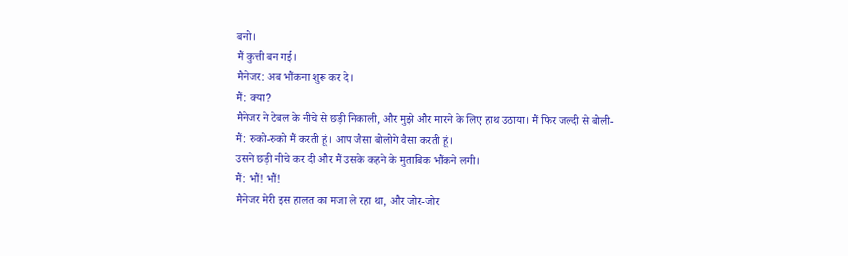बनो।
मैं कुत्ती बन गई।
मैनेजर: अब भौंकना शुरू कर दे।
मैं: क्या?
मैनेजर ने टेबल के नीचे से छड़ी निकाली, और मुझे और मारने के लिए हाथ उठाया। मैं फिर जल्दी से बोली-
मैं: रुको-रुको मैं करती हूं। आप जैसा बोलोगे वैसा करती हूं।
उसने छड़ी नीचे कर दी और मैं उसके कहने के मुताबिक भौंकने लगी।
मैं: भौं! भौं!
मैनेजर मेरी इस हालत का मजा ले रहा था, और जोर-जोर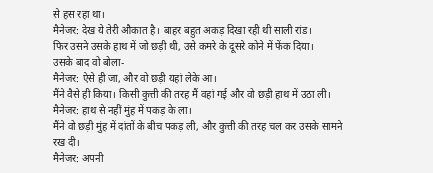से हस रहा था।
मैनेजर: देख ये तेरी औकात है। बाहर बहुत अकड़ दिखा रही थी साली रांड।
फिर उसने उसके हाथ में जो छड़ी थी, उसे कमरे के दूसरे कोने में फेंक दिया।
उसके बाद वो बोला-
मैनेजर: ऐसे ही जा, और वो छड़ी यहां लेके आ।
मैंने वैसे ही किया। किसी कुत्ती की तरह मैं वहां गई और वो छड़ी हाथ में उठा ली।
मैनेजर: हाथ से नहीं मुंह में पकड़ के ला।
मैंने वो छड़ी मुंह में दांतों के बीच पकड़ ली, और कुत्ती की तरह चल कर उसके सामने रख दी।
मैनेजर: अपनी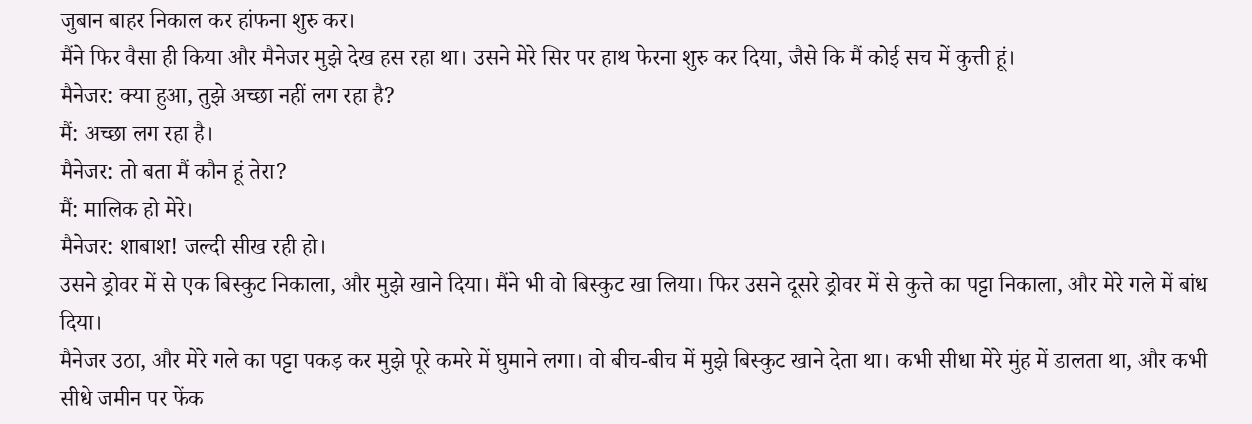जुबान बाहर निकाल कर हांफना शुरु कर।
मैंने फिर वैसा ही किया और मैनेजर मुझे देख हस रहा था। उसने मेरे सिर पर हाथ फेरना शुरु कर दिया, जैसे कि मैं कोई सच में कुत्ती हूं।
मैनेजर: क्या हुआ, तुझे अच्छा नहीं लग रहा है?
मैं: अच्छा लग रहा है।
मैनेजर: तो बता मैं कौन हूं तेरा?
मैं: मालिक हो मेरे।
मैनेजर: शाबाश! जल्दी सीख रही हो।
उसने ड्रोवर में से एक बिस्कुट निकाला, और मुझे खाने दिया। मैंने भी वो बिस्कुट खा लिया। फिर उसने दूसरे ड्रोवर में से कुत्ते का पट्टा निकाला, और मेरे गले में बांध दिया।
मैनेजर उठा, और मेरे गले का पट्टा पकड़ कर मुझे पूरे कमरे में घुमाने लगा। वो बीच-बीच में मुझे बिस्कुट खाने देता था। कभी सीधा मेरे मुंह में डालता था, और कभी सीधे जमीन पर फेंक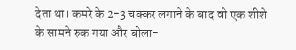देता था। कमरे के 2-3 चक्कर लगाने के बाद वो एक शीशे के सामने रुक गया और बोला-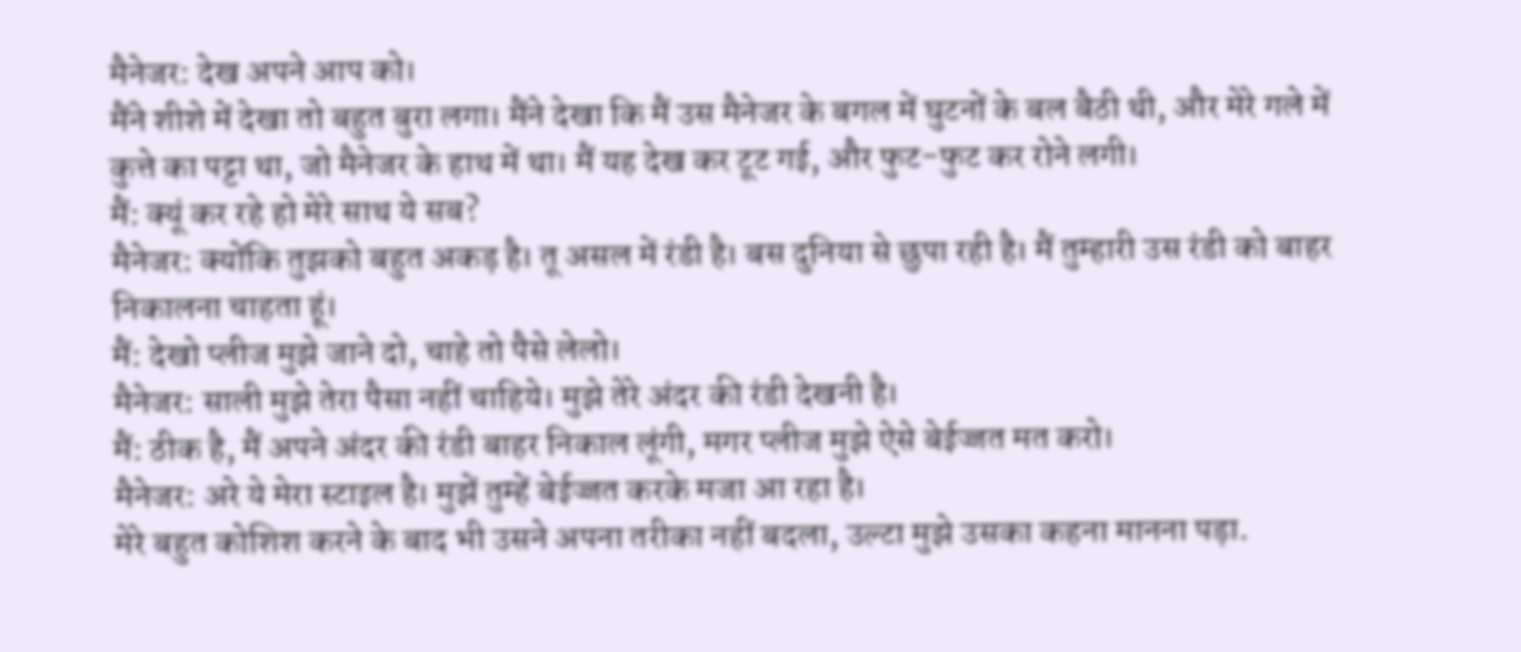मैनेजर: देख अपने आप को।
मैंने शीशे में देखा तो बहुत बुरा लगा। मैंने देखा कि मैं उस मैनेजर के बगल में घुटनों के बल बैठी थी, और मेरे गले में कुत्ते का पट्टा था, जो मैनेजर के हाथ में था। मैं यह देख कर टूट गई, और फुट-फुट कर रोने लगी।
मैं: क्यूं कर रहे हो मेरे साथ ये सब?
मैनेजर: क्योंकि तुझको बहुत अकड़ है। तू असल में रंडी है। बस दुनिया से छुपा रही है। मैं तुम्हारी उस रंडी को बाहर निकालना चाहता हूं।
मैं: देखो प्लीज मुझे जाने दो, चाहे तो पैसे लेलो।
मैनेजर: साली मुझे तेरा पैसा नहीं चाहिये। मुझे तेरे अंदर की रंडी देखनी है।
मैं: ठीक है, मैं अपने अंदर की रंडी बाहर निकाल लूंगी, मगर प्लीज मुझे ऐसे बेईज्जत मत करो।
मैनेजर: अरे ये मेरा स्टाइल है। मुझें तुम्हें बेईज्जत करके मजा आ रहा है।
मेरे बहुत कोशिश करने के बाद भी उसने अपना तरीका नहीं बदला, उल्टा मुझे उसका कहना मानना पड़ा.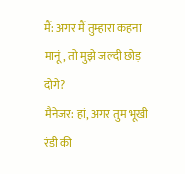मैं: अगर मैं तुम्हारा कहना मानूं, तो मुझे जल्दी छोड़ दोगे?
मैनेजर: हां, अगर तुम भूखी रंडी की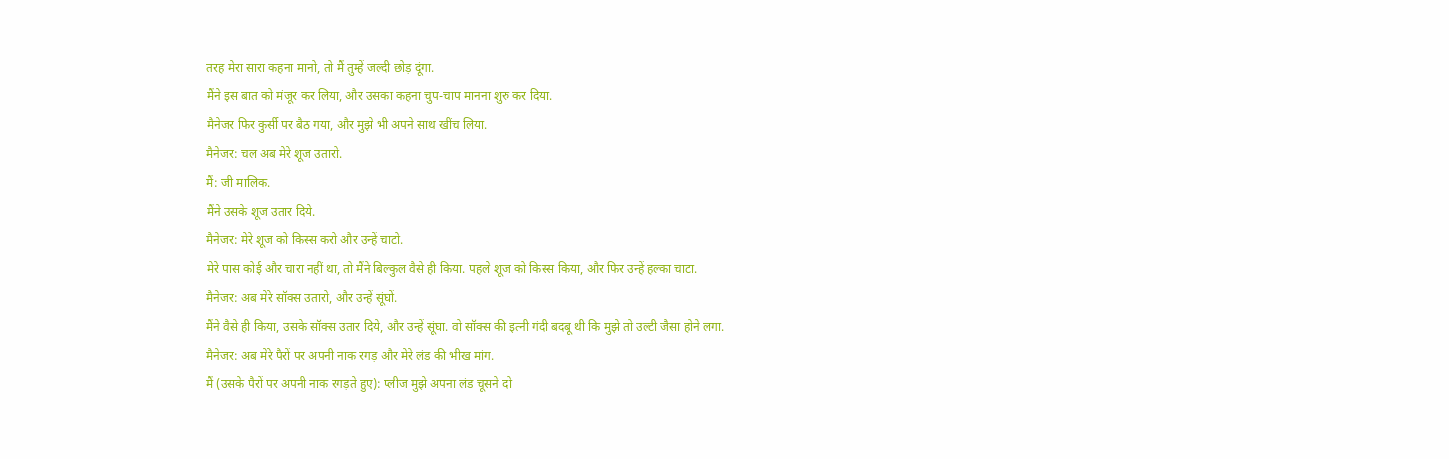तरह मेरा सारा कहना मानो, तो मैं तुम्हें जल्दी छोड़ दूंगा.
मैंने इस बात को मंजूर कर लिया, और उसका कहना चुप-चाप मानना शुरु कर दिया.
मैनेजर फिर कुर्सी पर बैठ गया, और मुझे भी अपने साथ खींच लिया.
मैनेजर: चल अब मेरे शूज उतारो.
मैं: जी मालिक.
मैंने उसके शूज उतार दिये.
मैनेजर: मेरे शूज को किस्स करो और उन्हें चाटो.
मेरे पास कोई और चारा नहीं था, तो मैंने बिल्कुल वैसे ही किया. पहले शूज को किस्स किया, और फिर उन्हें हल्का चाटा.
मैनेजर: अब मेरे सॉक्स उतारो, और उन्हें सूंघों.
मैंने वैसे ही किया, उसके सॉक्स उतार दिये, और उन्हें सूंघा. वो सॉक्स की इत्नी गंदी बदबू थी कि मुझे तो उल्टी जैसा होने लगा.
मैनेजर: अब मेरे पैरों पर अपनी नाक रगड़ और मेरे लंड की भीख मांग.
मैं (उसके पैरों पर अपनी नाक रगड़ते हुए): प्लीज मुझे अपना लंड चूसने दो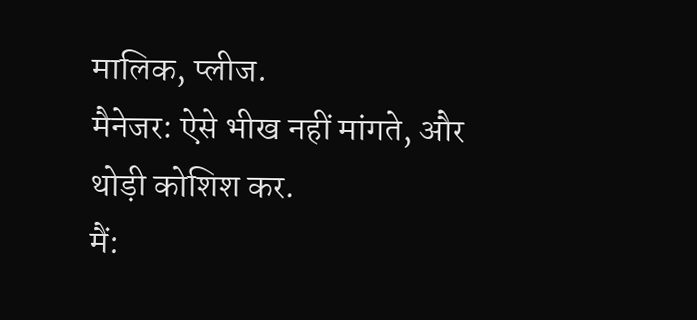मालिक, प्लीज.
मैनेजर: ऐसे भीख नहीं मांगते, और थोड़ी कोशिश कर.
मैं: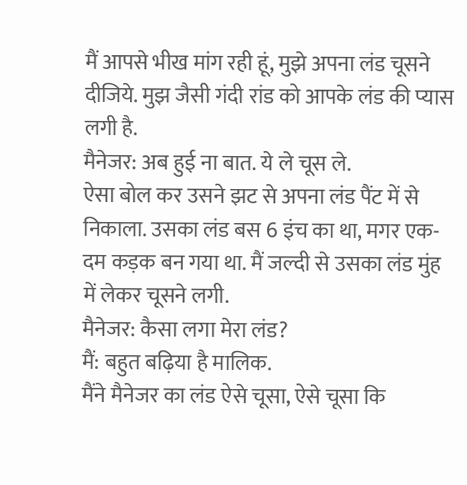मैं आपसे भीख मांग रही हूं, मुझे अपना लंड चूसने दीजिये. मुझ जैसी गंदी रांड को आपके लंड की प्यास लगी है.
मैनेजर: अब हुई ना बात. ये ले चूस ले.
ऐसा बोल कर उसने झट से अपना लंड पैंट में से निकाला. उसका लंड बस 6 इंच का था, मगर एक-दम कड़क बन गया था. मैं जल्दी से उसका लंड मुंह में लेकर चूसने लगी.
मैनेजर: कैसा लगा मेरा लंड?
मैं: बहुत बढ़िया है मालिक.
मैंने मैनेजर का लंड ऐसे चूसा, ऐसे चूसा कि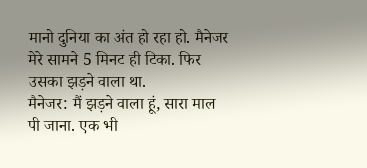मानो दुनिया का अंत हो रहा हो. मैनेजर मेरे सामने 5 मिनट ही टिका. फिर उसका झड़ने वाला था.
मैनेजर: मैं झड़ने वाला हूं, सारा माल पी जाना. एक भी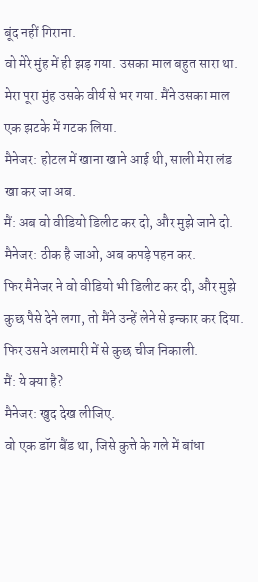बूंद नहीं गिराना.
वो मेरे मुंह में ही झड़ गया. उसका माल बहुत सारा था. मेरा पूरा मुंह उसके वीर्य से भर गया. मैंने उसका माल एक झटके में गटक लिया.
मैनेजर: होटल में खाना खाने आई थी, साली मेरा लंड खा कर जा अब.
मैं: अब वो वीडियो डिलीट कर दो, और मुझे जाने दो.
मैनेजर: ठीक है जाओ, अब कपड़े पहन कर.
फिर मैनेजर ने वो वीडियो भी डिलीट कर दी, और मुझे कुछ पैसे देने लगा, तो मैंने उन्हें लेने से इन्कार कर दिया. फिर उसने अलमारी में से कुछ चीज निकाली.
मैं: ये क्या है?
मैनेजर: खुद देख लीजिए.
वो एक डॉग बैंड था, जिसे कुत्ते के गले में बांधा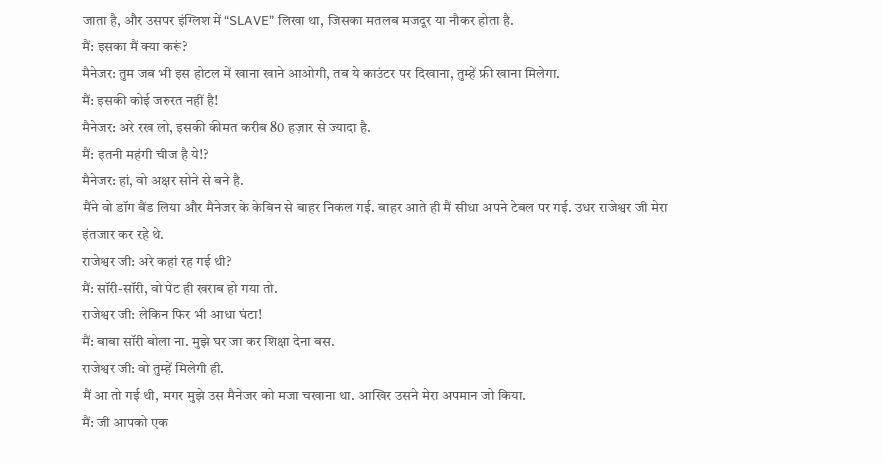जाता है, और उसपर इंग्लिश में “SLAVE” लिखा था, जिसका मतलब मजदूर या नौकर होता है.
मैं: इसका मैं क्या करूं?
मैनेजर: तुम जब भी इस होटल में खाना खाने आओगी, तब ये काउंटर पर दिखाना, तुम्हें फ्री खाना मिलेगा.
मैं: इसकी कोई जरुरत नहीं है!
मैनेजर: अरे रख लो, इसकी कीमत करीब 80 हज़ार से ज्यादा है.
मैं: इतनी महंगी चीज है ये!?
मैनेजर: हां, वो अक्षर सोने से बने है.
मैंने वो डॉग बैंड लिया और मैनेजर के केबिन से बाहर निकल गई. बाहर आते ही मैं सीधा अपने टेबल पर गई. उधर राजेश्वर जी मेरा इंतजार कर रहे थे.
राजेश्वर जी: अरे कहां रह गई थी?
मैं: सॉरी-सॉरी, वो पेट ही खराब हो गया तो.
राजेश्वर जी: लेकिन फिर भी आधा घंटा!
मैं: बाबा सॉरी बोला ना. मुझे घर जा कर शिक्षा देना बस.
राजेश्वर जी: वो तुम्हें मिलेगी ही.
मैं आ तो गई थी, मगर मुझे उस मैनेजर को मजा चखाना था. आखिर उसने मेरा अपमान जो किया.
मैं: जी आपको एक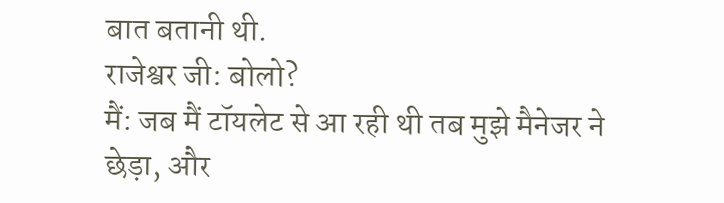बात बतानी थी.
राजेश्वर जी: बोलो?
मैं: जब मैं टॉयलेट से आ रही थी तब मुझे मैनेजर ने छेड़ा, और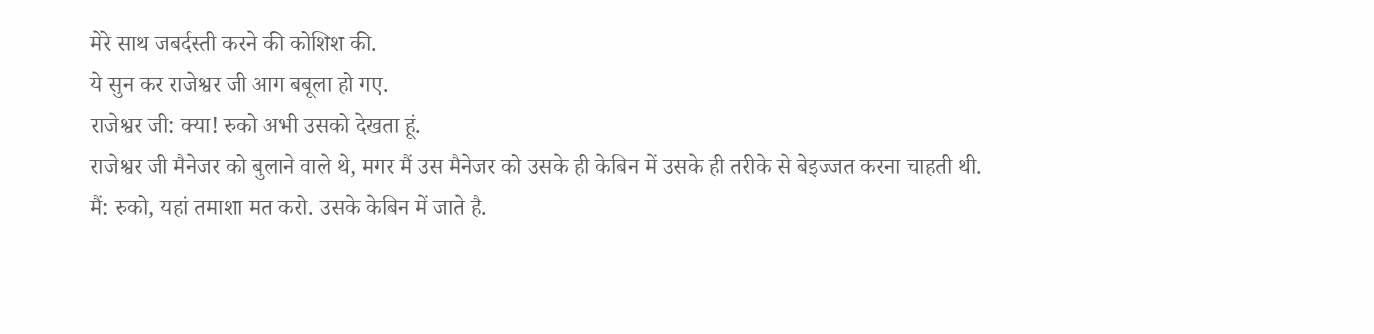मेरे साथ जबर्दस्ती करने की कोशिश की.
ये सुन कर राजेश्वर जी आग बबूला हो गए.
राजेश्वर जी: क्या! रुको अभी उसको देखता हूं.
राजेश्वर जी मैनेजर को बुलाने वाले थे, मगर मैं उस मैनेजर को उसके ही केबिन में उसके ही तरीके से बेइज्जत करना चाहती थी.
मैं: रुको, यहां तमाशा मत करो. उसके केबिन में जाते है.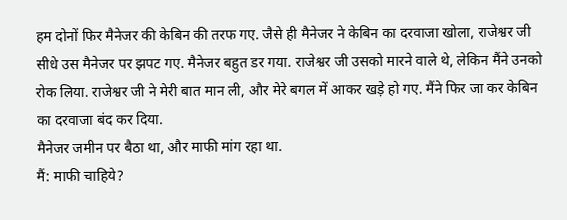हम दोनों फिर मैनेजर की केबिन की तरफ गए. जैसे ही मैनेजर ने केबिन का दरवाजा खोला, राजेश्वर जी सीधे उस मैनेजर पर झपट गए. मैनेजर बहुत डर गया. राजेश्वर जी उसको मारने वाले थे, लेकिन मैंने उनको रोक लिया. राजेश्वर जी ने मेरी बात मान ली, और मेरे बगल में आकर खड़े हो गए. मैंने फिर जा कर केबिन का दरवाजा बंद कर दिया.
मैनेजर जमीन पर बैठा था, और माफी मांग रहा था.
मैं: माफी चाहिये?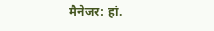मैनेजर: हां.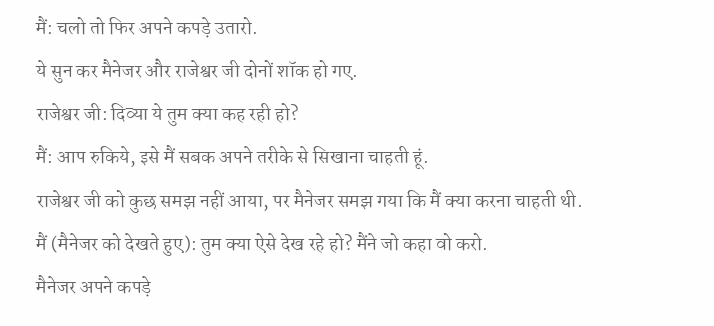मैं: चलो तो फिर अपने कपड़े उतारो.
ये सुन कर मैनेजर और राजेश्वर जी दोनों शॉक हो गए.
राजेश्वर जी: दिव्या ये तुम क्या कह रही हो?
मैं: आप रुकिये, इसे मैं सबक अपने तरीके से सिखाना चाहती हूं.
राजेश्वर जी को कुछ समझ नहीं आया, पर मैनेजर समझ गया कि मैं क्या करना चाहती थी.
मैं (मैनेजर को देखते हुए): तुम क्या ऐसे देख रहे हो? मैंने जो कहा वो करो.
मैनेजर अपने कपड़े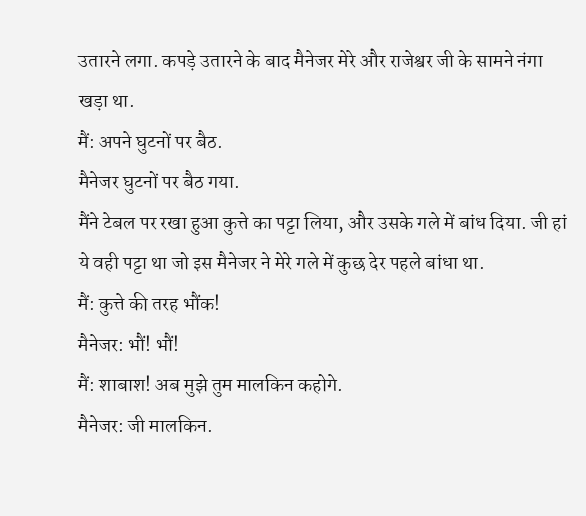उतारने लगा. कपड़े उतारने के बाद मैनेजर मेरे और राजेश्वर जी के सामने नंगा खड़ा था.
मैं: अपने घुटनों पर बैठ.
मैनेजर घुटनों पर बैठ गया.
मैंने टेबल पर रखा हुआ कुत्ते का पट्टा लिया, और उसके गले में बांध दिया. जी हां ये वही पट्टा था जो इस मैनेजर ने मेरे गले में कुछ देर पहले बांधा था.
मैं: कुत्ते की तरह भौंक!
मैनेजर: भौं! भौं!
मैं: शाबाश! अब मुझे तुम मालकिन कहोगे.
मैनेजर: जी मालकिन.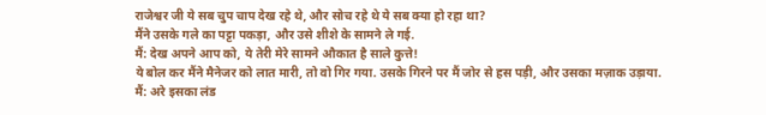राजेश्वर जी ये सब चुप चाप देख रहे थे, और सोच रहे थे ये सब क्या हो रहा था?
मैंने उसके गले का पट्टा पकड़ा, और उसे शीशे के सामने ले गई.
मैं: देख अपने आप को, ये तेरी मेरे सामने औकात है साले कुत्ते!
ये बोल कर मैंने मैनेजर को लात मारी, तो वो गिर गया. उसके गिरने पर मैं जोर से हस पड़ी, और उसका मज़ाक उड़ाया.
मैं: अरे इसका लंड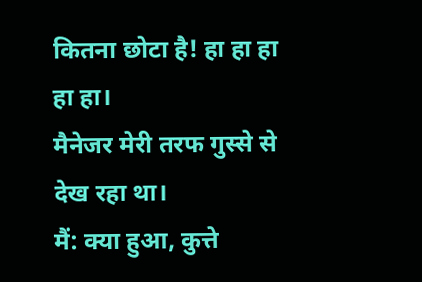कितना छोटा है! हा हा हा हा हा।
मैनेजर मेरी तरफ गुस्से से देख रहा था।
मैं: क्या हुआ, कुत्ते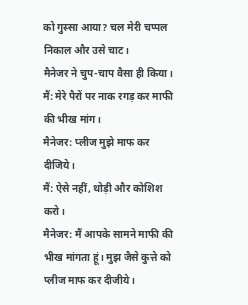को गुस्सा आया? चल मेरी चप्पल निकाल और उसे चाट।
मैनेजर ने चुप-चाप वैसा ही किया।
मैं: मेरे पैरों पर नाक रगड़ कर माफी की भीख मांग।
मैनेजर: प्लीज मुझे माफ कर दीजिये।
मैं: ऐसे नहीं, थोड़ी और कोशिश करो।
मैनेजर: मैं आपके सामने माफी की भीख मांगता हूं। मुझ जैसे कुत्ते को प्लीज माफ कर दीजीये।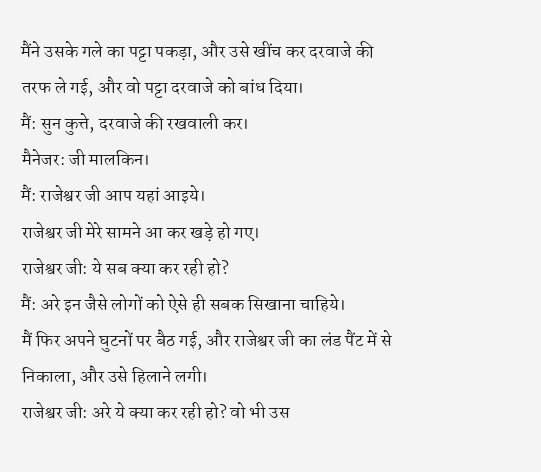मैंने उसके गले का पट्टा पकड़ा, और उसे खींच कर दरवाजे की तरफ ले गई, और वो पट्टा दरवाजे को बांध दिया।
मैं: सुन कुत्ते, दरवाजे की रखवाली कर।
मैनेजर: जी मालकिन।
मैं: राजेश्वर जी आप यहां आइये।
राजेश्वर जी मेरे सामने आ कर खड़े हो गए।
राजेश्वर जी: ये सब क्या कर रही हो?
मैं: अरे इन जैसे लोगों को ऐसे ही सबक सिखाना चाहिये।
मैं फिर अपने घुटनों पर बैठ गई, और राजेश्वर जी का लंड पैंट में से निकाला, और उसे हिलाने लगी।
राजेश्वर जी: अरे ये क्या कर रही हो? वो भी उस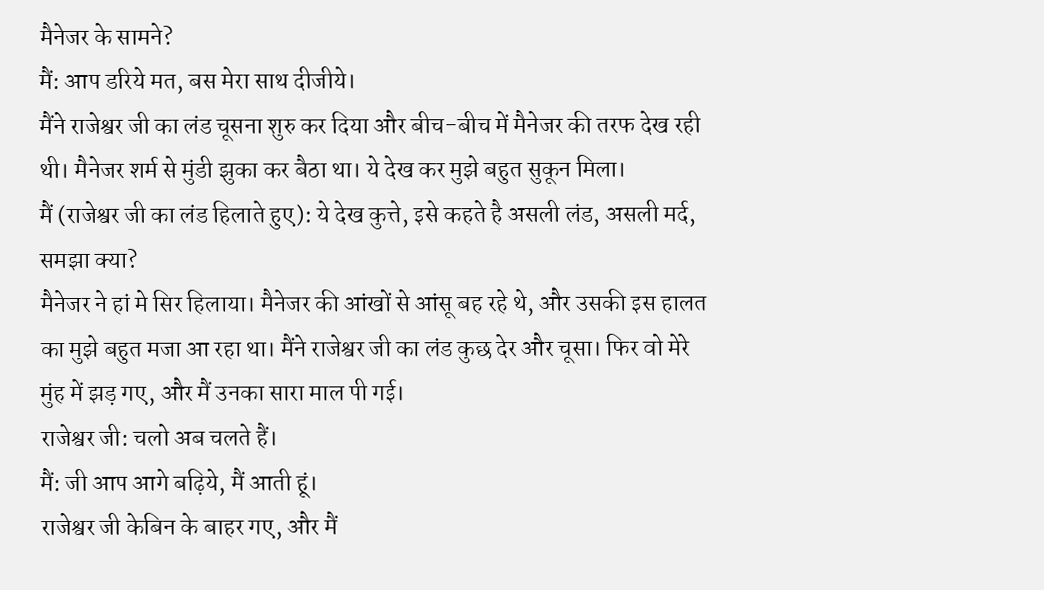मैनेजर के सामने?
मैं: आप डरिये मत, बस मेरा साथ दीजीये।
मैंने राजेश्वर जी का लंड चूसना शुरु कर दिया और बीच-बीच में मैनेजर की तरफ देख रही थी। मैनेजर शर्म से मुंडी झुका कर बैठा था। ये देख कर मुझे बहुत सुकून मिला।
मैं (राजेश्वर जी का लंड हिलाते हुए): ये देख कुत्ते, इसे कहते है असली लंड, असली मर्द, समझा क्या?
मैनेजर ने हां मे सिर हिलाया। मैनेजर की आंखों से आंसू बह रहे थे, और उसकी इस हालत का मुझे बहुत मजा आ रहा था। मैंने राजेश्वर जी का लंड कुछ देर और चूसा। फिर वो मेरे मुंह में झड़ गए, और मैं उनका सारा माल पी गई।
राजेश्वर जी: चलो अब चलते हैं।
मैं: जी आप आगे बढ़िये, मैं आती हूं।
राजेश्वर जी केबिन के बाहर गए, और मैं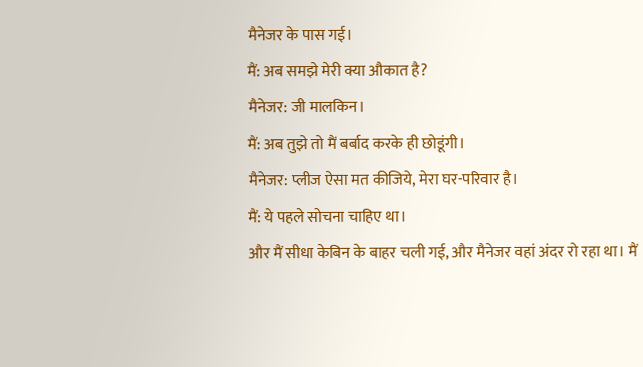मैनेजर के पास गई।
मैं: अब समझे मेरी क्या औकात है?
मैनेजर: जी मालकिन।
मैं: अब तुझे तो मैं बर्बाद करके ही छोडूंगी।
मैनेजर: प्लीज ऐसा मत कीजिये, मेरा घर-परिवार है।
मैं: ये पहले सोचना चाहिए था।
और मैं सीधा केबिन के बाहर चली गई, और मैनेजर वहां अंदर रो रहा था। मैं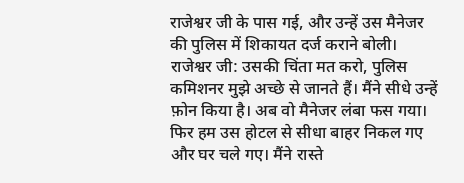राजेश्वर जी के पास गई, और उन्हें उस मैनेजर की पुलिस में शिकायत दर्ज कराने बोली।
राजेश्वर जी: उसकी चिंता मत करो, पुलिस कमिशनर मुझे अच्छे से जानते हैं। मैंने सीधे उन्हें फ़ोन किया है। अब वो मैनेजर लंबा फस गया।
फिर हम उस होटल से सीधा बाहर निकल गए और घर चले गए। मैंने रास्ते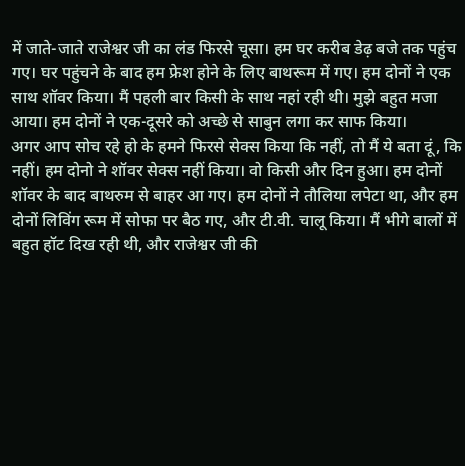में जाते-जाते राजेश्वर जी का लंड फिरसे चूसा। हम घर करीब डेढ़ बजे तक पहुंच गए। घर पहुंचने के बाद हम फ्रेश होने के लिए बाथरूम में गए। हम दोनों ने एक साथ शॉवर किया। मैं पहली बार किसी के साथ नहां रही थी। मुझे बहुत मजा आया। हम दोनों ने एक-दूसरे को अच्छे से साबुन लगा कर साफ किया।
अगर आप सोच रहे हो के हमने फिरसे सेक्स किया कि नहीं, तो मैं ये बता दूं, कि नहीं। हम दोनो ने शॉवर सेक्स नहीं किया। वो किसी और दिन हुआ। हम दोनों शॉवर के बाद बाथरुम से बाहर आ गए। हम दोनों ने तौलिया लपेटा था, और हम दोनों लिविंग रूम में सोफा पर बैठ गए, और टी.वी. चालू किया। मैं भीगे बालों में बहुत हॉट दिख रही थी, और राजेश्वर जी की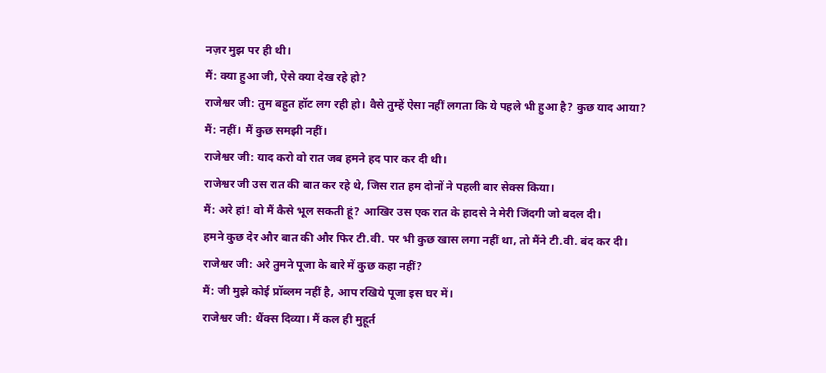नज़र मुझ पर ही थी।
मैं: क्या हुआ जी, ऐसे क्या देख रहे हो?
राजेश्वर जी: तुम बहुत हॉट लग रही हो। वैसे तुम्हें ऐसा नहीं लगता कि ये पहले भी हुआ है? कुछ याद आया?
मैं: नहीं। मैं कुछ समझी नहीं।
राजेश्वर जी: याद करो वो रात जब हमने हद पार कर दी थी।
राजेश्वर जी उस रात की बात कर रहे थे, जिस रात हम दोनों ने पहली बार सेक्स किया।
मैं: अरे हां! वो मैं कैसे भूल सकती हूं? आखिर उस एक रात के हादसे ने मेरी जिंदगी जो बदल दी।
हमने कुछ देर और बात की और फिर टी.वी. पर भी कुछ खास लगा नहीं था, तो मैंने टी.वी. बंद कर दी।
राजेश्वर जी: अरे तुमने पूजा के बारे में कुछ कहा नहीं?
मैं: जी मुझे कोई प्रॉब्लम नहीं है, आप रखिये पूजा इस घर में।
राजेश्वर जी: थैंक्स दिव्या। मैं कल ही मुहूर्त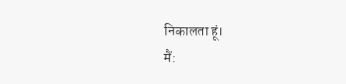निकालता हूं।
मैं: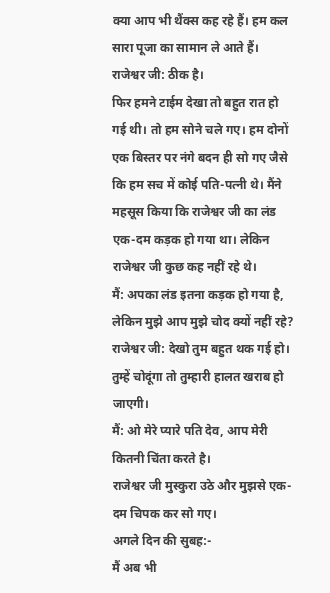क्या आप भी थैंक्स कह रहे हैं। हम कल सारा पूजा का सामान ले आते हैं।
राजेश्वर जी: ठीक है।
फिर हमने टाईम देखा तो बहुत रात हो गई थी। तो हम सोने चले गए। हम दोनों एक बिस्तर पर नंगे बदन ही सो गए जैसे कि हम सच में कोई पति-पत्नी थे। मैंने महसूस किया कि राजेश्वर जी का लंड एक-दम कड़क हो गया था। लेकिन राजेश्वर जी कुछ कह नहीं रहे थे।
मैं: अपका लंड इतना कड़क हो गया है, लेकिन मुझे आप मुझे चोद क्यों नहीं रहे?
राजेश्वर जी: देखो तुम बहुत थक गई हो। तुम्हें चोदूंगा तो तुम्हारी हालत खराब हो जाएगी।
मैं: ओ मेरे प्यारे पति देव, आप मेरी कितनी चिंता करते है।
राजेश्वर जी मुस्कुरा उठे और मुझसे एक-दम चिपक कर सो गए।
अगले दिन की सुबह:-
मैं अब भी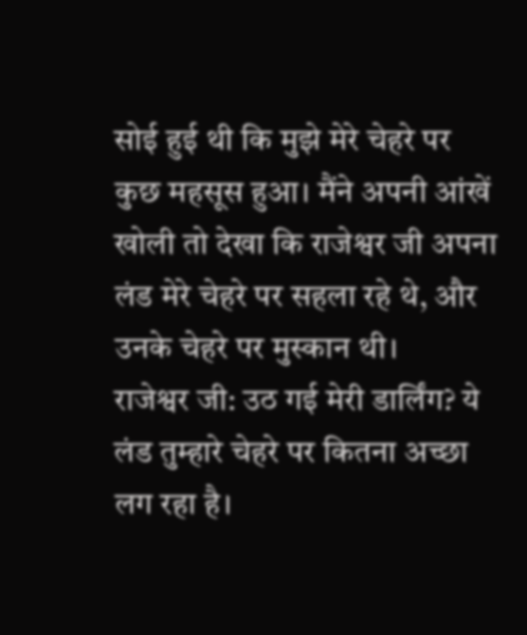सोई हुई थी कि मुझे मेरे चेहरे पर कुछ महसूस हुआ। मैंने अपनी आंखें खोली तो देखा कि राजेश्वर जी अपना लंड मेरे चेहरे पर सहला रहे थे, और उनके चेहरे पर मुस्कान थी।
राजेश्वर जी: उठ गई मेरी डार्लिंग? ये लंड तुम्हारे चेहरे पर कितना अच्छा लग रहा है।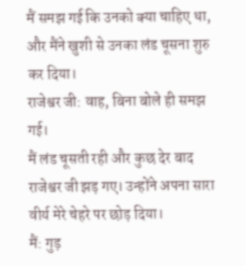मैं समझ गई कि उनको क्या चाहिए था, और मैंने खुशी से उनका लंड चूसना शुरु कर दिया।
राजेश्वर जी: वाह, बिना बोले ही समझ गई।
मैं लंड चूसती रही और कुछ देर बाद राजेश्वर जी झड़ गए। उन्होंने अपना सारा वीर्य मेरे चेहरे पर छोड़ दिया।
मैं: गुड़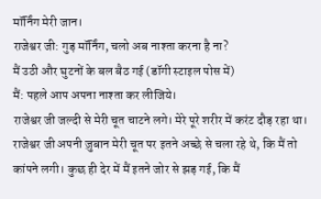मॉर्निंग मेरी जान।
राजेश्वर जी: गुड़ मॉर्निंग, चलो अब नाश्ता करना है ना?
मैं उठी और घुटनों के बल बैठ गई (डॉगी स्टाइल पोस में)
मैं: पहले आप अपना नाश्ता कर लीजिये।
राजेश्वर जी जल्दी से मेरी चूत चाटने लगे। मेरे पूरे शरीर में करंट दौड़ रहा था। राजेश्वर जी अपनी ज़ुबान मेरी चूत पर इतने अच्छे से चला रहे थे, कि मैं तो कांपने लगी। कुछ ही देर में मैं इतने जोर से झड़ गई, कि मैं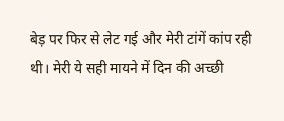बेड़ पर फिर से लेट गई और मेरी टांगें कांप रही थी। मेरी ये सही मायने में दिन की अच्छी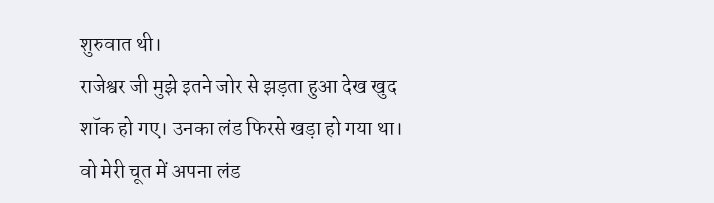शुरुवात थी।
राजेश्वर जी मुझे इतने जोर से झड़ता हुआ देख खुद शॉक हो गए। उनका लंड फिरसे खड़ा हो गया था। वो मेरी चूत में अपना लंड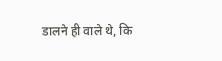डालने ही वाले थे, कि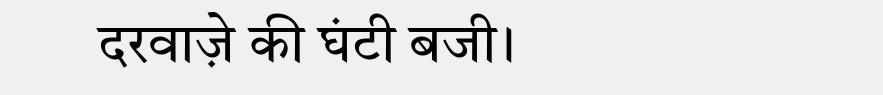दरवाज़े की घंटी बजी।